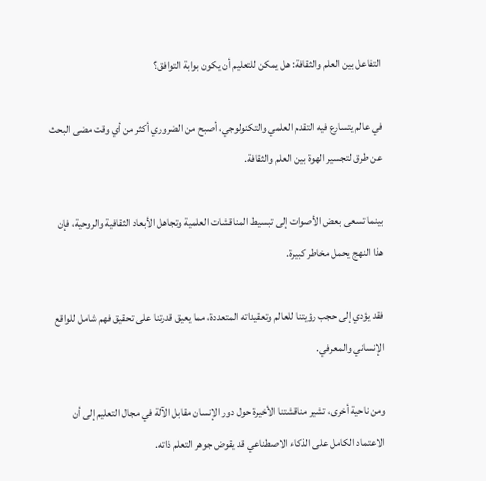التفاعل بين العلم والثقافة: هل يمكن للتعليم أن يكون بوابة التوافق؟

في عالم يتسارع فيه التقدم العلمي والتكنولوجي، أصبح من الضروري أكثر من أي وقت مضى البحث عن طرق لتجسير الهوة بين العلم والثقافة.

بينما تسعى بعض الأصوات إلى تبسيط المناقشات العلمية وتجاهل الأبعاد الثقافية والروحية، فإن هذا النهج يحمل مخاطر كبيرة.

فقد يؤدي إلى حجب رؤيتنا للعالم وتعقيداته المتعددة، مما يعيق قدرتنا على تحقيق فهم شامل للواقع الإنساني والمعرفي.

ومن ناحية أخرى، تشير مناقشتنا الأخيرة حول دور الإنسان مقابل الآلة في مجال التعليم إلى أن الاعتماد الكامل على الذكاء الاصطناعي قد يقوض جوهر التعلم ذاته.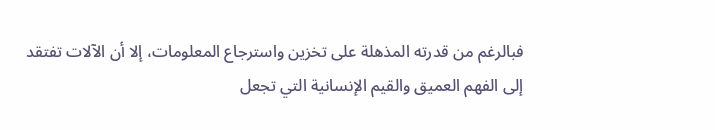فبالرغم من قدرته المذهلة على تخزين واسترجاع المعلومات، إلا أن الآلات تفتقد إلى الفهم العميق والقيم الإنسانية التي تجعل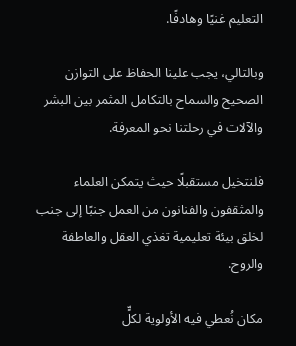التعليم غنيًا وهادفًا.

وبالتالي، يجب علينا الحفاظ على التوازن الصحيح والسماح بالتكامل المثمر بين البشر والآلات في رحلتنا نحو المعرفة.

فلنتخيل مستقبلًا حيث يتمكن العلماء والمثقفون والفنانون من العمل جنبًا إلى جنب لخلق بيئة تعليمية تغذي العقل والعاطفة والروح.

مكان نُعطي فيه الأولوية لكلٍّ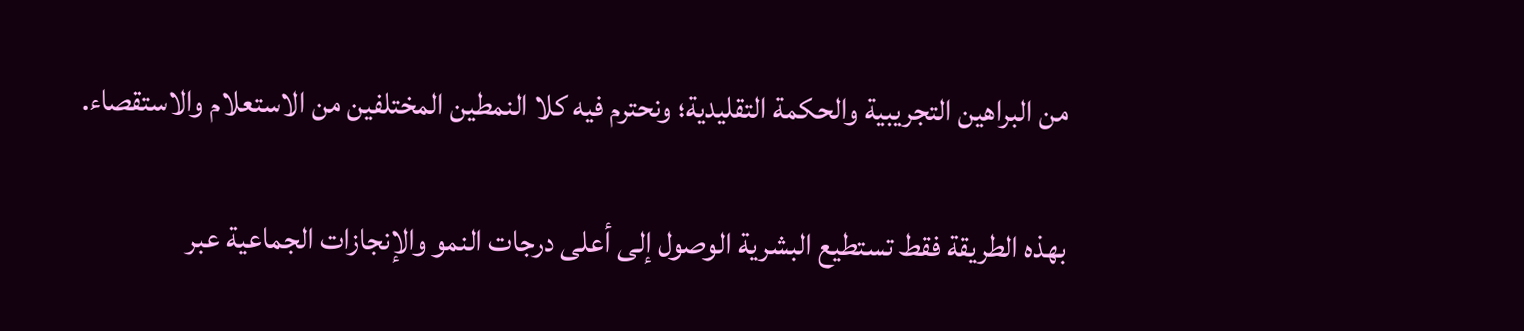من البراهين التجريبية والحكمة التقليدية؛ ونحترم فيه كلا النمطين المختلفين من الاستعلام والاستقصاء.

بهذه الطريقة فقط تستطيع البشرية الوصول إلى أعلى درجات النمو والإنجازات الجماعية عبر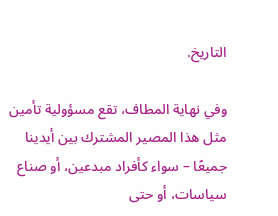التاريخ.

وفي نهاية المطاف، تقع مسؤولية تأمين مثل هذا المصير المشترك بين أيدينا جميعًا – سواء كأفراد مبدعين، أو صناع سياسات، أو حتى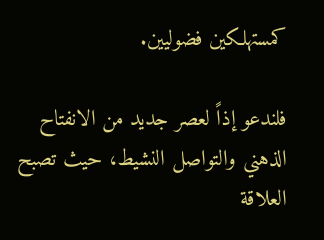كمستهلكين فضوليين.

فلندعو إذاً لعصر جديد من الانفتاح الذهني والتواصل النشيط، حيث تصبح العلاقة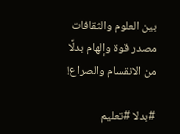بين العلوم والثقافات مصدر قوة وإلهام بدلًا من الانقسام والصراع!

#بدلا #تعليم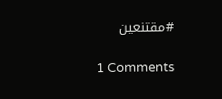#مقتنعين

1 Comments